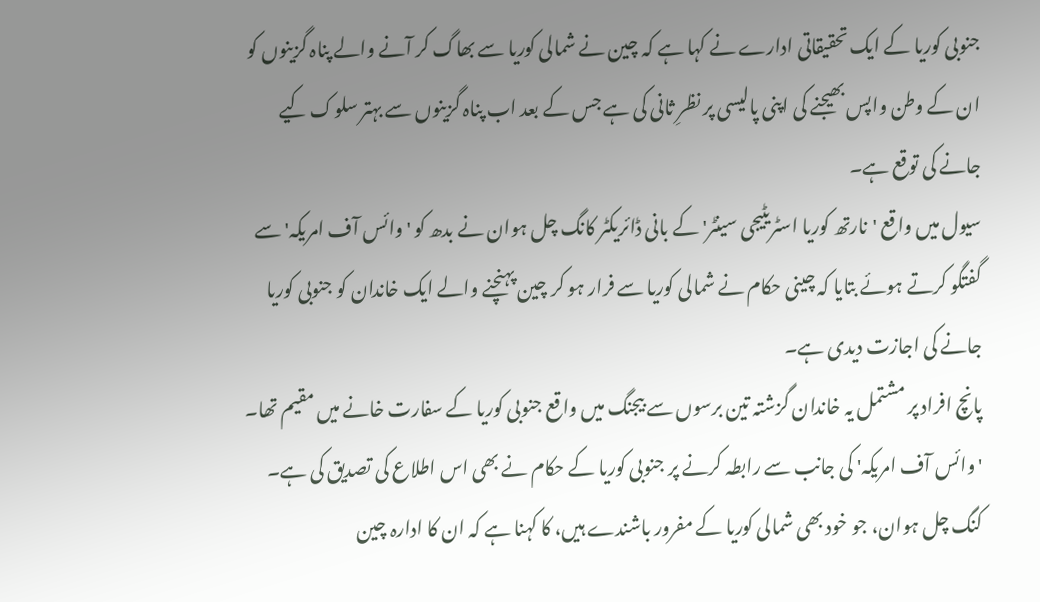جنوبی کوریا کے ایک تحقیقاتی ادارے نے کہا ہے کہ چین نے شمالی کوریا سے بھاگ کر آنے والے پناہ گزینوں کو ان کے وطن واپس بھیجنے کی اپنی پالیسی پر نظرِ ثانی کی ہے جس کے بعد اب پناہ گزینوں سے بہتر سلوک کیے جانے کی توقع ہے۔
سیول میں واقع 'نارتھ کوریا اسٹریٹیجی سینٹر' کے بانی ڈائریکٹر کانگ چل ہوان نے بدھ کو 'وائس آف امریکہ' سے گفتگو کرتے ہوئے بتایا کہ چینی حکام نے شمالی کوریا سے فرار ہو کر چین پہنچنے والے ایک خاندان کو جنوبی کوریا جانے کی اجازت دیدی ہے۔
پانچ افراد پر مشتمل یہ خاندان گزشتہ تین برسوں سے بیجنگ میں واقع جنوبی کوریا کے سفارت خانے میں مقیم تھا۔
'وائس آف امریکہ' کی جانب سے رابطہ کرنے پر جنوبی کوریا کے حکام نے بھی اس اطلاع کی تصدیق کی ہے۔
کنگ چل ہوان، جو خود بھی شمالی کوریا کے مفرور باشندے ہیں، کا کہنا ہے کہ ان کا ادارہ چین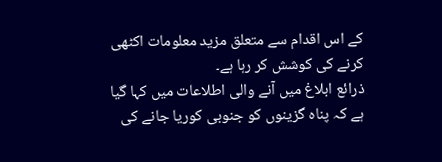کے اس اقدام سے متعلق مزید معلومات اکٹھی کرنے کی کوشش کر رہا ہے۔
ذرائع ابلاغ میں آنے والی اطلاعات میں کہا گیا ہے کہ پناہ گزینوں کو جنوبی کوریا جانے کی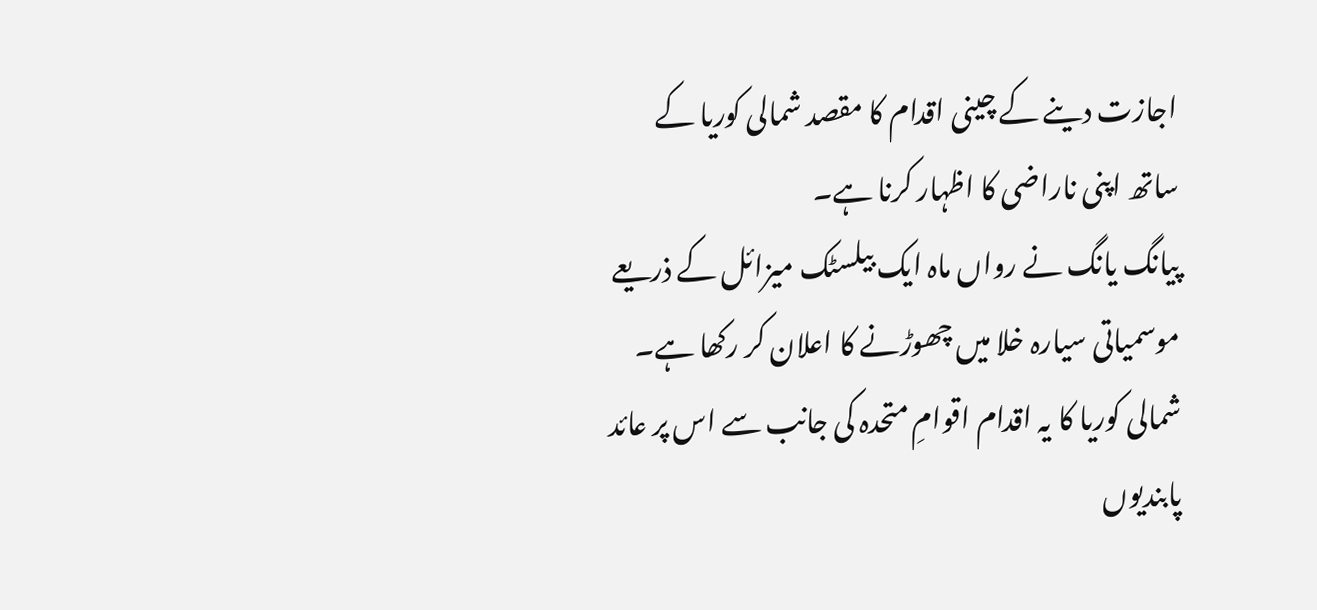اجازت دینے کے چینی اقدام کا مقصد شمالی کوریا کے ساتھ اپنی ناراضی کا اظہار کرنا ہے۔
پیانگ یانگ نے رواں ماہ ایک بیلسٹک میزائل کے ذریعے موسمیاتی سیارہ خلا میں چھوڑنے کا اعلان کر رکھا ہے۔ شمالی کوریا کا یہ اقدام اقوامِ متحدہ کی جانب سے اس پر عائد پابندیوں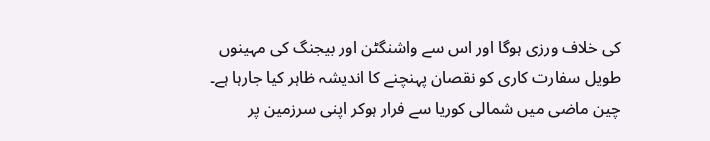کی خلاف ورزی ہوگا اور اس سے واشنگٹن اور بیجنگ کی مہینوں طویل سفارت کاری کو نقصان پہنچنے کا اندیشہ ظاہر کیا جارہا ہے۔
چین ماضی میں شمالی کوریا سے فرار ہوکر اپنی سرزمین پر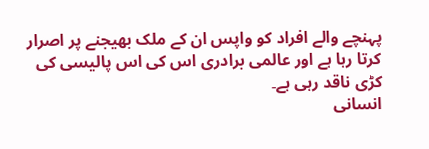پہنچے والے افراد کو واپس ان کے ملک بھیجنے پر اصرار کرتا رہا ہے اور عالمی برادری اس کی اس پالیسی کی کڑی ناقد رہی ہے۔
انسانی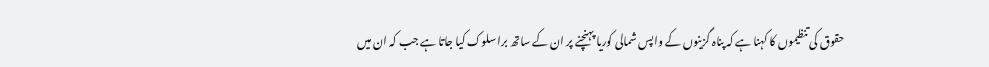حقوق کی تنظیموں کا کہنا ہے کہ پناہ گزینوں کے واپس شمالی کوریا پہنچنے پر ان کے ساتھ برا سلوک کیا جاتا ہے جب کہ ان میں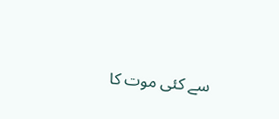سے کئی موت کا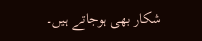شکار بھی ہوجاتے ہیں۔